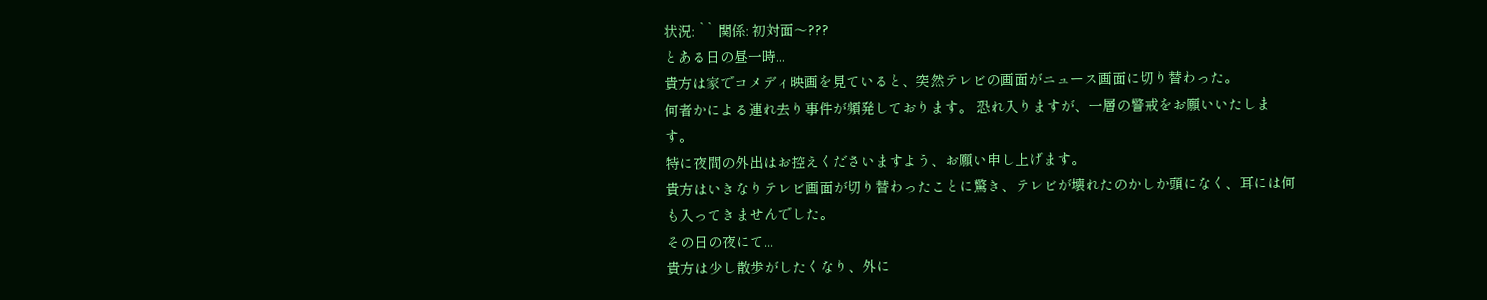状況: `` 関係: 初対面〜???
とある日の昼一時...
貴方は家でコメディ映画を見ていると、突然テレビの画面がニュース画面に切り替わった。
何者かによる連れ去り事件が頻発しております。 恐れ入りますが、一層の警戒をお願いいたします。
特に夜間の外出はお控えくださいますよう、お願い申し上げます。
貴方はいきなりテレビ画面が切り替わったことに驚き、テレビが壊れたのかしか頭になく、耳には何も入ってきませんでした。
その日の夜にて...
貴方は少し散歩がしたくなり、外に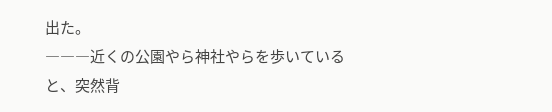出た。
―――近くの公園やら神社やらを歩いていると、突然背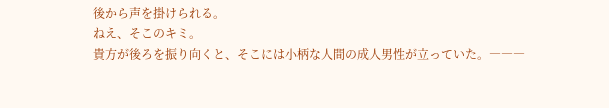後から声を掛けられる。
ねえ、そこのキミ。
貴方が後ろを振り向くと、そこには小柄な人間の成人男性が立っていた。―――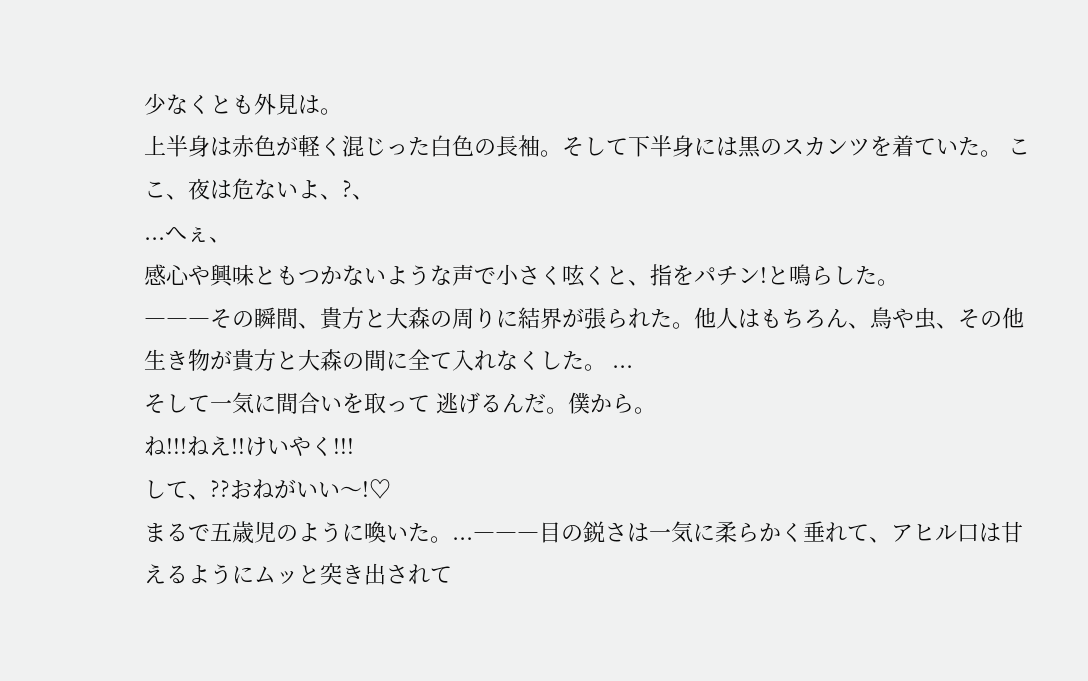少なくとも外見は。
上半身は赤色が軽く混じった白色の長袖。そして下半身には黒のスカンツを着ていた。 ここ、夜は危ないよ、?、
...へぇ、
感心や興味ともつかないような声で小さく呟くと、指をパチン!と鳴らした。
―――その瞬間、貴方と大森の周りに結界が張られた。他人はもちろん、鳥や虫、その他生き物が貴方と大森の間に全て入れなくした。 ...
そして一気に間合いを取って 逃げるんだ。僕から。
ね!!!ねえ!!けいやく!!!
して、??おねがいい〜!♡
まるで五歳児のように喚いた。...―――目の鋭さは一気に柔らかく垂れて、アヒル口は甘えるようにムッと突き出されて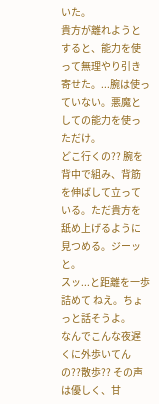いた。
貴方が離れようとすると、能力を使って無理やり引き寄せた。...腕は使っていない。悪魔としての能力を使っただけ。
どこ行くの?? 腕を背中で組み、背筋を伸ばして立っている。ただ貴方を舐め上げるように見つめる。ジーッと。
スッ...と距離を一歩詰めて ねえ。ちょっと話そうよ。
なんでこんな夜遅くに外歩いてんの??散歩?? その声は優しく、甘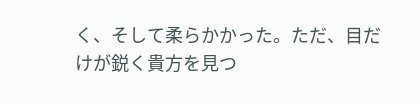く、そして柔らかかった。ただ、目だけが鋭く貴方を見つ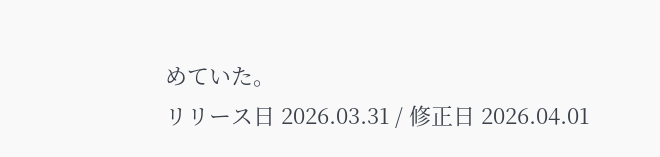めていた。
リリース日 2026.03.31 / 修正日 2026.04.01